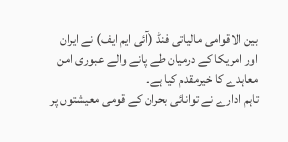بین الاقوامی مالیاتی فنڈ (آئی ایم ایف) نے ایران اور امریکا کے درمیان طے پانے والے عبوری امن معاہدے کا خیرمقدم کیا ہے۔
تاہم ادارے نے توانائی بحران کے قومی معیشتوں پر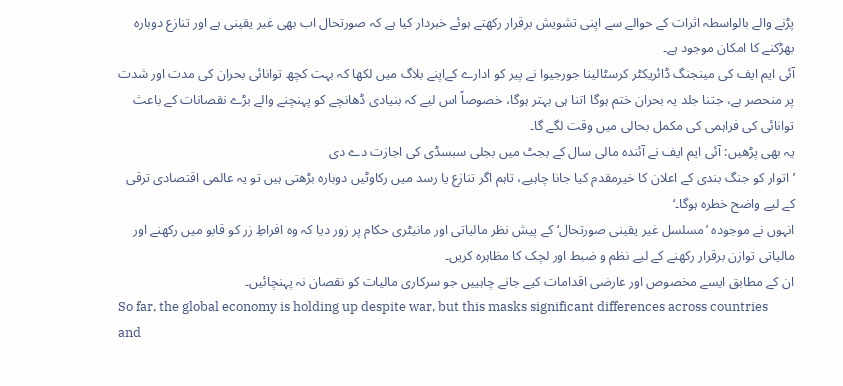پڑنے والے بالواسطہ اثرات کے حوالے سے اپنی تشویش برقرار رکھتے ہوئے خبردار کیا ہے کہ صورتحال اب بھی غیر یقینی ہے اور تنازع دوبارہ بھڑکنے کا امکان موجود ہے۔
آئی ایم ایف کی مینجنگ ڈائریکٹر کرسٹالینا جورجیوا نے پیر کو ادارے کےاپنے بلاگ میں لکھا کہ بہت کچھ توانائی بحران کی مدت اور شدت پر منحصر ہے، جتنا جلد یہ بحران ختم ہوگا اتنا ہی بہتر ہوگا، خصوصاً اس لیے کہ بنیادی ڈھانچے کو پہنچنے والے بڑے نقصانات کے باعث توانائی کی فراہمی کی مکمل بحالی میں وقت لگے گا۔
یہ بھی پڑھیں: آئی ایم ایف نے آئندہ مالی سال کے بجٹ میں بجلی سبسڈی کی اجازت دے دی
’اتوار کو جنگ بندی کے اعلان کا خیرمقدم کیا جانا چاہیے، تاہم اگر تنازع یا رسد میں رکاوٹیں دوبارہ بڑھتی ہیں تو یہ عالمی اقتصادی ترقی کے لیے واضح خطرہ ہوگا۔‘
انہوں نے موجودہ ’مسلسل غیر یقینی صورتحال‘ کے پیش نظر مالیاتی اور مانیٹری حکام پر زور دیا کہ وہ افراطِ زر کو قابو میں رکھنے اور مالیاتی توازن برقرار رکھنے کے لیے نظم و ضبط اور لچک کا مظاہرہ کریں۔
ان کے مطابق ایسے مخصوص اور عارضی اقدامات کیے جانے چاہییں جو سرکاری مالیات کو نقصان نہ پہنچائیں۔
So far, the global economy is holding up despite war, but this masks significant differences across countries and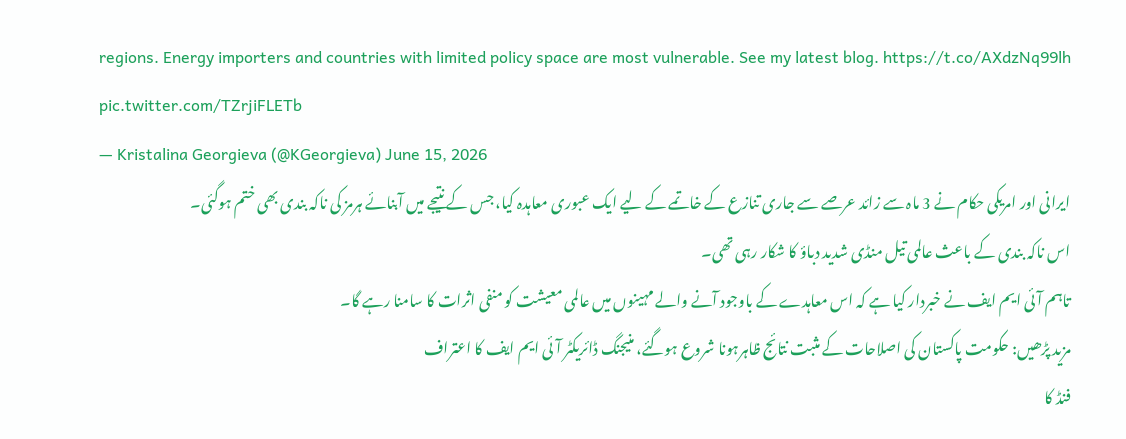regions. Energy importers and countries with limited policy space are most vulnerable. See my latest blog. https://t.co/AXdzNq99lh pic.twitter.com/TZrjiFLETb
— Kristalina Georgieva (@KGeorgieva) June 15, 2026
ایرانی اور امریکی حکام نے 3 ماہ سے زائد عرصے سے جاری تنازع کے خاتمے کے لیے ایک عبوری معاہدہ کیا، جس کے نتیجے میں آبنائے ہرمز کی ناکہ بندی بھی ختم ہوگئی۔
اس ناکہ بندی کے باعث عالمی تیل منڈی شدید دباؤ کا شکار رہی تھی۔
تاہم آئی ایم ایف نے خبردار کیا ہے کہ اس معاہدے کے باوجود آنے والے مہینوں میں عالمی معیشت کو منفی اثرات کا سامنا رہے گا۔
مزید پڑھیں: حکومت پاکستان کی اصلاحات کے مثبت نتائج ظاہرہونا شروع ہوگئے، منیجنگ ڈائریکٹر آئی ایم ایف کا اعتراف
فنڈ کا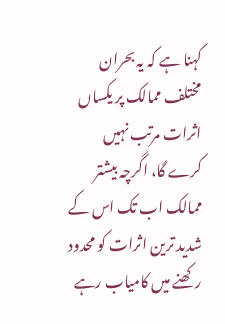کہنا ہے کہ یہ بحران مختلف ممالک پر یکساں اثرات مرتب نہیں کرے گا، اگرچہ بیشتر ممالک اب تک اس کے شدید ترین اثرات کو محدود رکھنے میں کامیاب رہے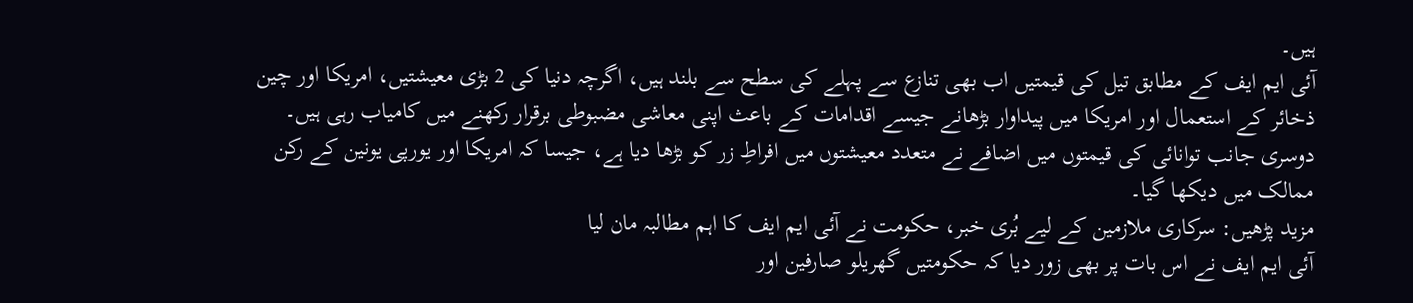ہیں۔
آئی ایم ایف کے مطابق تیل کی قیمتیں اب بھی تنازع سے پہلے کی سطح سے بلند ہیں، اگرچہ دنیا کی 2 بڑی معیشتیں، امریکا اور چین ذخائر کے استعمال اور امریکا میں پیداوار بڑھانے جیسے اقدامات کے باعث اپنی معاشی مضبوطی برقرار رکھنے میں کامیاب رہی ہیں۔
دوسری جانب توانائی کی قیمتوں میں اضافے نے متعدد معیشتوں میں افراطِ زر کو بڑھا دیا ہے، جیسا کہ امریکا اور یورپی یونین کے رکن ممالک میں دیکھا گیا۔
مزید پڑھیں: سرکاری ملازمین کے لیے بُری خبر، حکومت نے آئی ایم ایف کا اہم مطالبہ مان لیا
آئی ایم ایف نے اس بات پر بھی زور دیا کہ حکومتیں گھریلو صارفین اور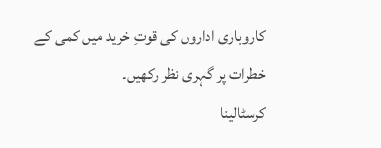کاروباری اداروں کی قوتِ خرید میں کمی کے خطرات پر گہری نظر رکھیں۔
کرسٹالینا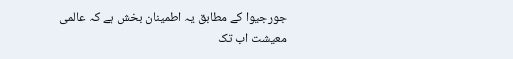جورجیوا کے مطابق یہ اطمینان بخش ہے کہ عالمی معیشت اب تک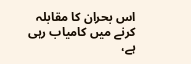اس بحران کا مقابلہ کرنے میں کامیاب رہی ہے،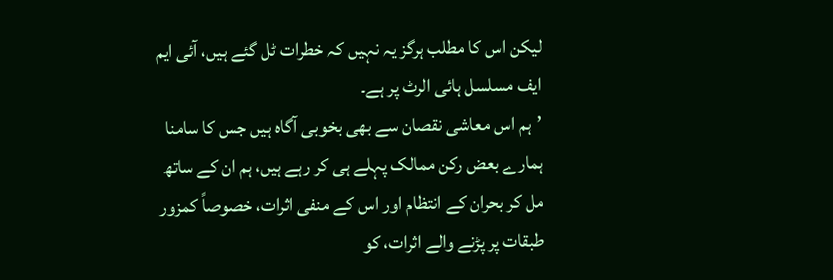لیکن اس کا مطلب ہرگز یہ نہیں کہ خطرات ٹل گئے ہیں، آئی ایم ایف مسلسل ہائی الرٹ پر ہے۔
’ہم اس معاشی نقصان سے بھی بخوبی آگاہ ہیں جس کا سامنا ہمارے بعض رکن ممالک پہلے ہی کر رہے ہیں، ہم ان کے ساتھ مل کر بحران کے انتظام اور اس کے منفی اثرات، خصوصاً کمزور طبقات پر پڑنے والے اثرات، کو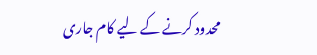محدود کرنے کے لیے کام جاری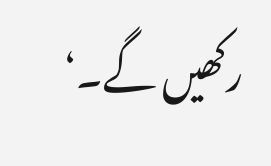رکھیں گے۔‘